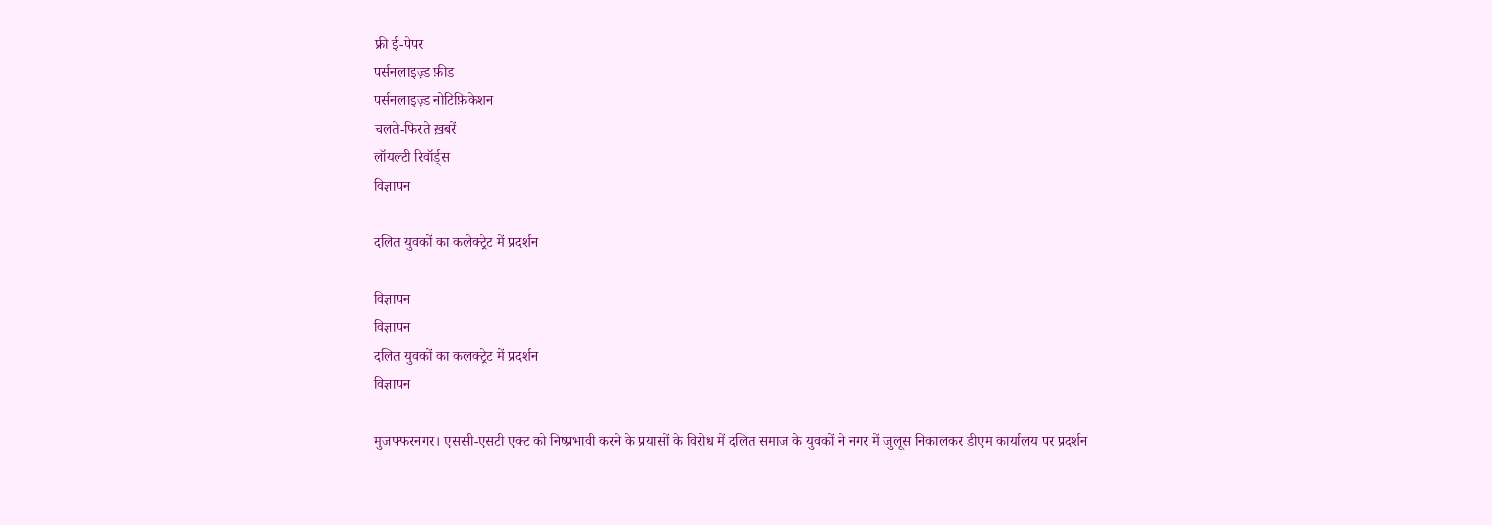फ्री ई-पेपर
पर्सनलाइज़्ड फ़ीड
पर्सनलाइज़्ड नोटिफ़िकेशन
चलते-फिरते ख़बरें
लॉयल्टी रिवॉर्ड्स
विज्ञापन

दलित युवकों का कलेक्ट्रेट में प्रदर्शन

विज्ञापन
विज्ञापन
दलित युवकों का कलक्ट्रेट में प्रदर्शन
विज्ञापन

मुजफ्फरनगर। एससी-एसटी एक्ट को निष्प्रभावी करने के प्रयासों के विरोध में दलित समाज के युवकों ने नगर में जुलूस निकालकर डीएम कार्यालय पर प्रदर्शन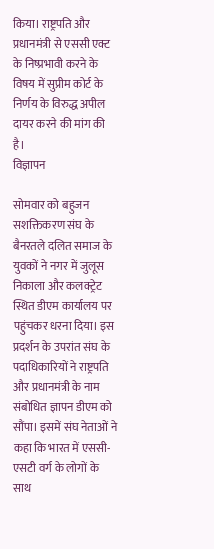किया। राष्ट्रपति और प्रधानमंत्री से एससी एक्ट के निष्प्रभावी करने के विषय में सुप्रीम कोर्ट के निर्णय के विरुद्ध अपील दायर करने की मांग की है।
विज्ञापन

सोमवार को बहुजन सशक्तिकरण संघ के बैनरतले दलित समाज के युवकों ने नगर में जुलूस निकाला और कलक्ट्रेट स्थित डीएम कार्यालय पर पहुंचकर धरना दिया। इस प्रदर्शन के उपरांत संघ के पदाधिकारियों ने राष्ट्रपति और प्रधानमंत्री के नाम संबोधित ज्ञापन डीएम को सौंपा। इसमें संघ नेताओं ने कहा कि भारत में एससी-एसटी वर्ग के लोगों के साथ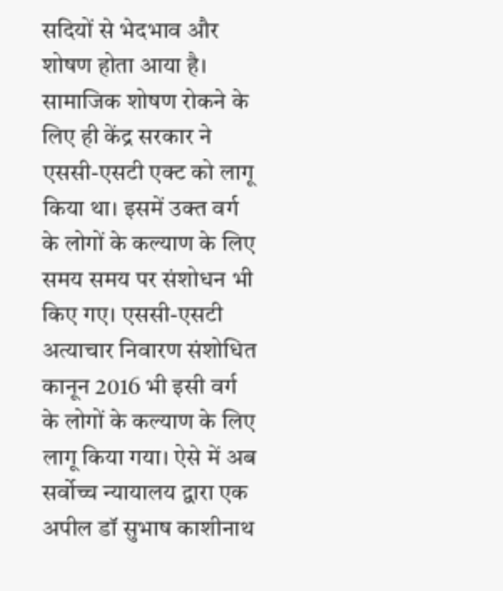सदियों से भेदभाव और शोषण होता आया है। सामाजिक शोषण रोकने के लिए ही केंद्र सरकार ने एससी-एसटी एक्ट को लागू किया था। इसमें उक्त वर्ग के लोगों के कल्याण के लिए समय समय पर संशोधन भी किए गए। एससी-एसटी अत्याचार निवारण संशोधित कानून 2016 भी इसी वर्ग के लोगों के कल्याण के लिए लागू किया गया। ऐसे में अब सर्वोच्च न्यायालय द्वारा एक अपील डॉ सुभाष काशीनाथ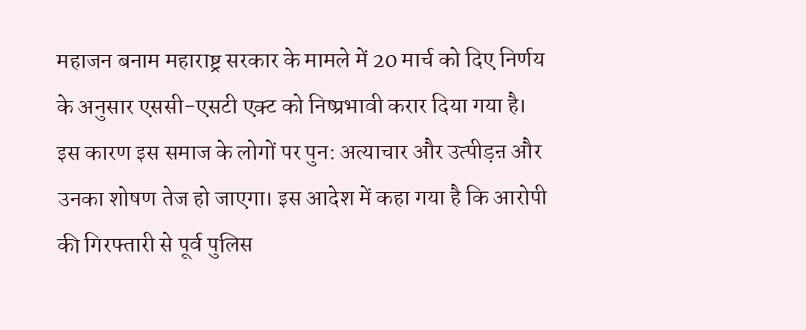महाजन बनाम महाराष्ट्र सरकार के मामले में 20 मार्च को दिए निर्णय के अनुसार एससी-एसटी एक्ट को निष्प्रभावी करार दिया गया है। इस कारण इस समाज के लोगों पर पुन: अत्याचार और उत्पीड़ऩ और उनका शोषण तेज हो जाएगा। इस आदेश में कहा गया है कि आरोपी की गिरफ्तारी से पूर्व पुलिस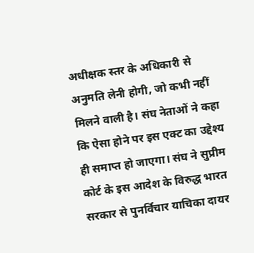अधीक्षक स्तर के अधिकारी से अनुमति लेनी होगी, जो कभी नहीं मिलने वाली है। संघ नेताओं ने कहा कि ऐसा होने पर इस एक्ट का उद्देश्य ही समाप्त हो जाएगा। संघ ने सुप्रीम कोर्ट के इस आदेश के विरुद्ध भारत सरकार से पुनर्विचार याचिका दायर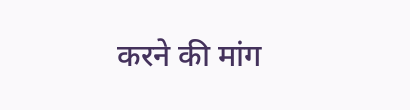करने की मांग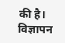की है।
विज्ञापन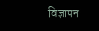विज्ञापन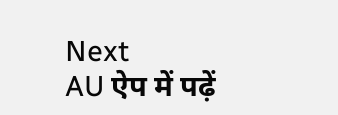Next
AU ऐप में पढ़ें